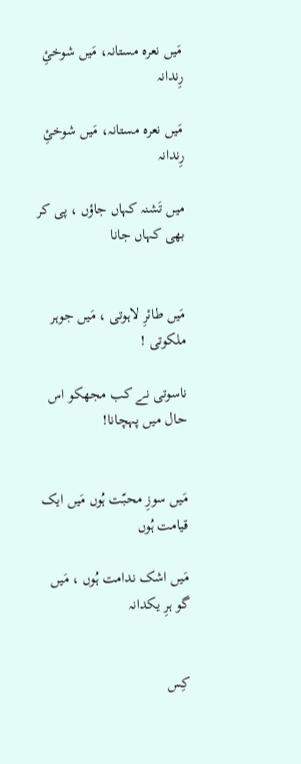مَیں نعرہ مستانہ، مَیں شوخئِ رِندانہ

مَیں نعرہ مستانہ، مَیں شوخئِ رِندانہ

میں تَشنہ کہاں جاؤں ، پی کر بھی کہاں جانا


مَیں طائرِ لاہوتی ، مَیں جوہر ملکوتی !

ناسوتی نے کب مجھکو اس حال میں پہچانا!


مَیں سوزِ محبّت ہُوں مَیں ایک قیامت ہُوں

مَیں اشک ندامت ہُوں ، مَیں گو ہرِ یکدانہ


کِس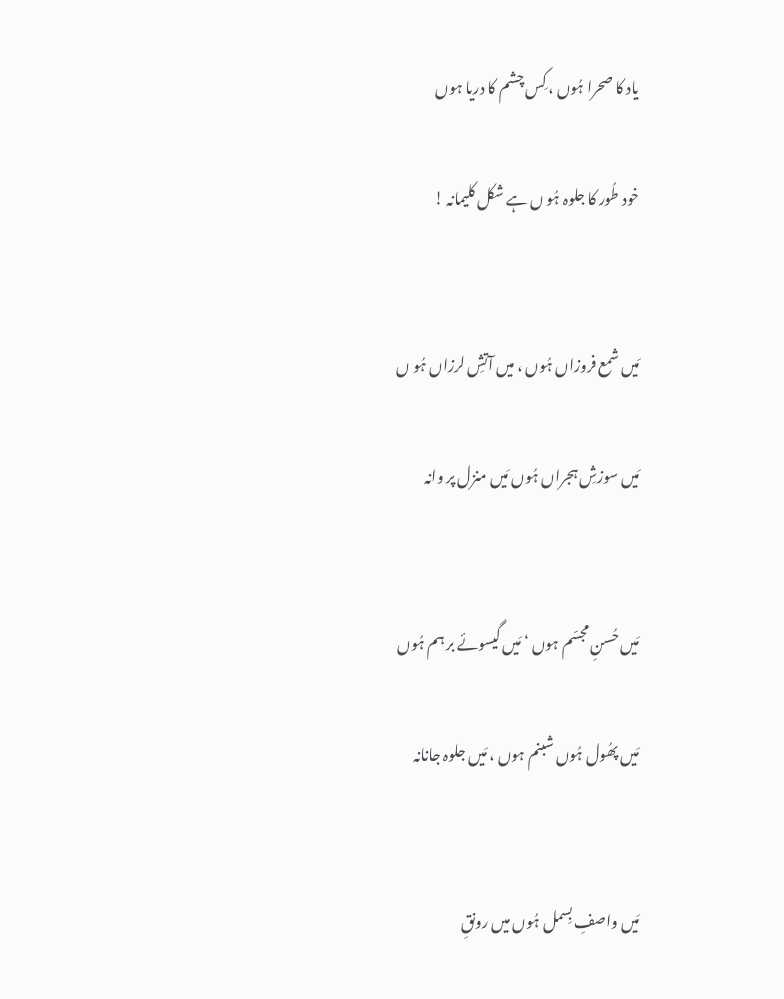یاد کا صحرا ہُوں ، کِس چشم کا دریا ہوں

خود طُور کا جلوہ ہُو ں ہے شکل کلیمانہ !


مَیں شمع فروزاں ہُوں ، میں آتشِ لرزاں ہُو ں

مَیں سوزشِ ہجراں ہُوں مَیں منزل پر وانہ


مَیں حُسنِ مجسّم ہوں ‘ مَیں گیسوئے بر ہم ہُوں

مَیں پھُول ہُوں شبنم ہوں ، مَیں جلوہ جانانہ


مَیں واصفِ بِسمل ہُوں میں رونقِ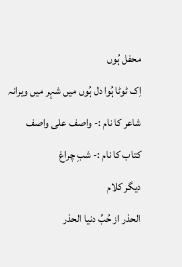محفل ہُوں

اِک ٹوٹا ہُوا دل ہُوں میں شہر میں ویرانہ

شاعر کا نام :- واصف علی واصف

کتاب کا نام :- شبِ چراغ

دیگر کلام

الحذر از حُبِّ دنیا الحذر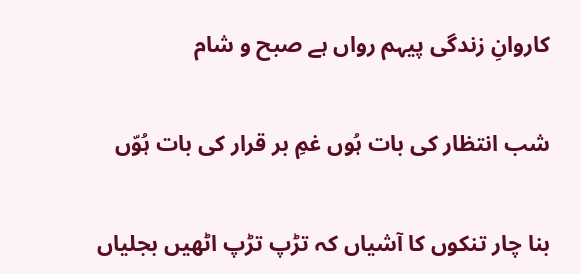کاروانِ زندگی پیہم رواں ہے صبح و شام

شب انتظار کی بات ہُوں غمِ بر قرار کی بات ہُوّں

بنا چار تنکوں کا آشیاں کہ تڑپ تڑپ اٹھیں بجلیاں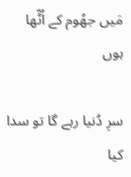مَیں جھُوم کے اُٹّھا ہوں

سرِ دُنیا رہے گا تو سدا کیا